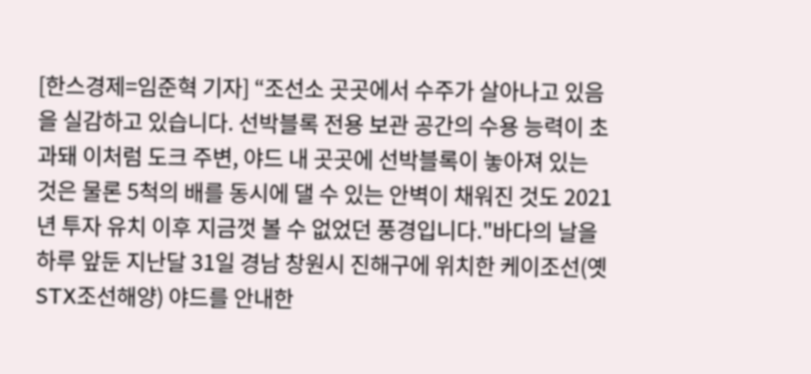[한스경제=임준혁 기자] “조선소 곳곳에서 수주가 살아나고 있음을 실감하고 있습니다. 선박블록 전용 보관 공간의 수용 능력이 초과돼 이처럼 도크 주변, 야드 내 곳곳에 선박블록이 놓아져 있는 것은 물론 5척의 배를 동시에 댈 수 있는 안벽이 채워진 것도 2021년 투자 유치 이후 지금껏 볼 수 없었던 풍경입니다."바다의 날을 하루 앞둔 지난달 31일 경남 창원시 진해구에 위치한 케이조선(옛 STX조선해양) 야드를 안내한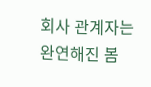회사 관계자는 완연해진 봄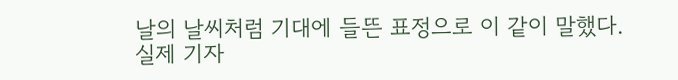날의 날씨처럼 기대에 들뜬 표정으로 이 같이 말했다. 실제 기자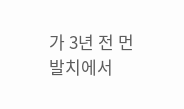가 3년 전 먼 발치에서